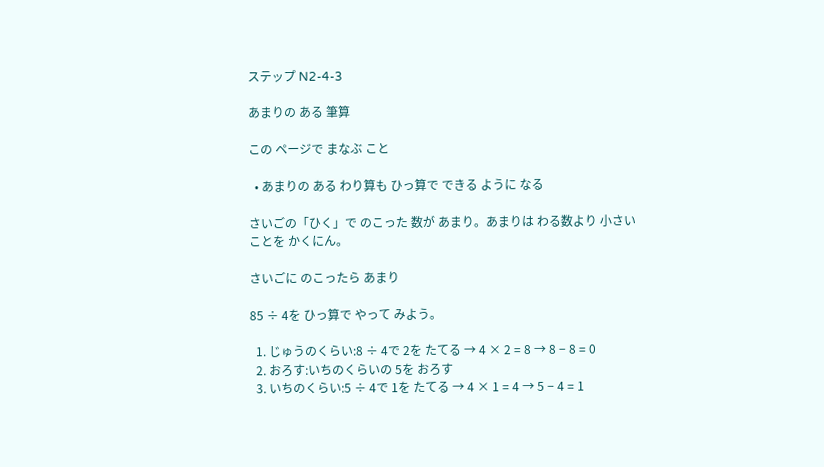ステップ N2-4-3

あまりの ある 筆算

この ページで まなぶ こと

  • あまりの ある わり算も ひっ算で できる ように なる

さいごの「ひく」で のこった 数が あまり。あまりは わる数より 小さい ことを かくにん。

さいごに のこったら あまり

85 ÷ 4を ひっ算で やって みよう。

  1. じゅうのくらい:8 ÷ 4で 2を たてる → 4 × 2 = 8 → 8 − 8 = 0
  2. おろす:いちのくらいの 5を おろす
  3. いちのくらい:5 ÷ 4で 1を たてる → 4 × 1 = 4 → 5 − 4 = 1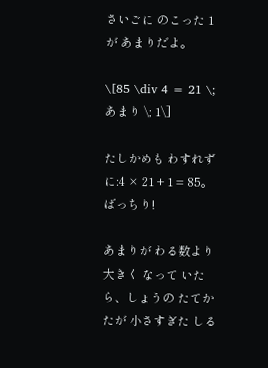さいごに のこった 1が あまりだよ。

\[85 \div 4 = 21 \; あまり \; 1\]

たしかめも わすれずに:4 × 21 + 1 = 85。ばっちり!

あまりが わる数より 大きく なって いたら、しょうの たてかたが 小さすぎた しる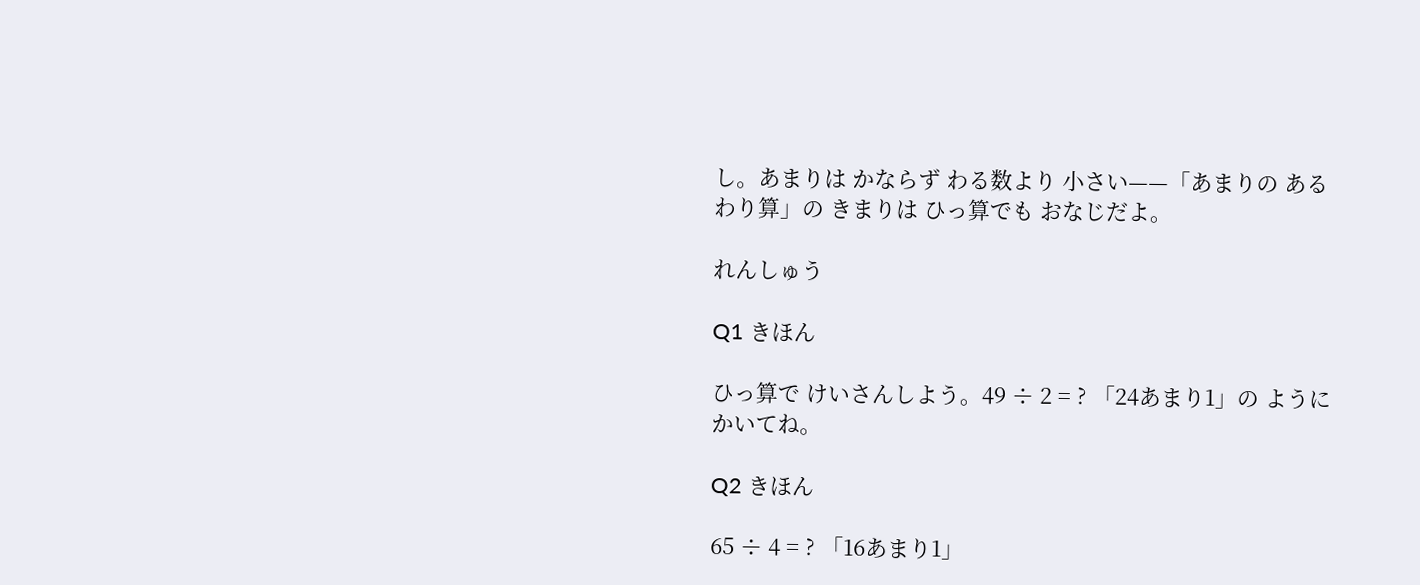し。あまりは かならず わる数より 小さい——「あまりの ある わり算」の きまりは ひっ算でも おなじだよ。

れんしゅう

Q1 きほん

ひっ算で けいさんしよう。49 ÷ 2 = ? 「24あまり1」の ように かいてね。

Q2 きほん

65 ÷ 4 = ? 「16あまり1」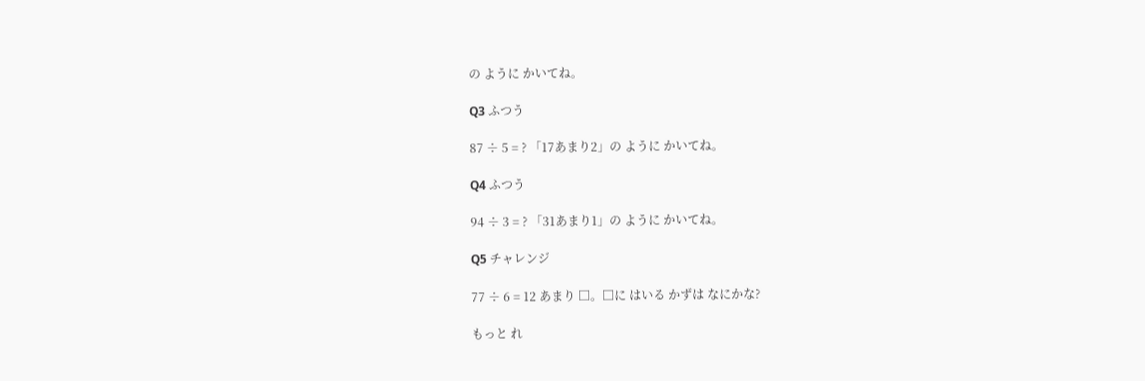の ように かいてね。

Q3 ふつう

87 ÷ 5 = ? 「17あまり2」の ように かいてね。

Q4 ふつう

94 ÷ 3 = ? 「31あまり1」の ように かいてね。

Q5 チャレンジ

77 ÷ 6 = 12 あまり □。□に はいる かずは なにかな?

もっと れ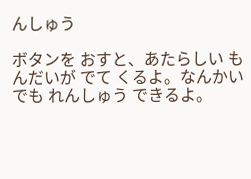んしゅう

ボタンを おすと、あたらしい もんだいが でて くるよ。なんかいでも れんしゅう できるよ。